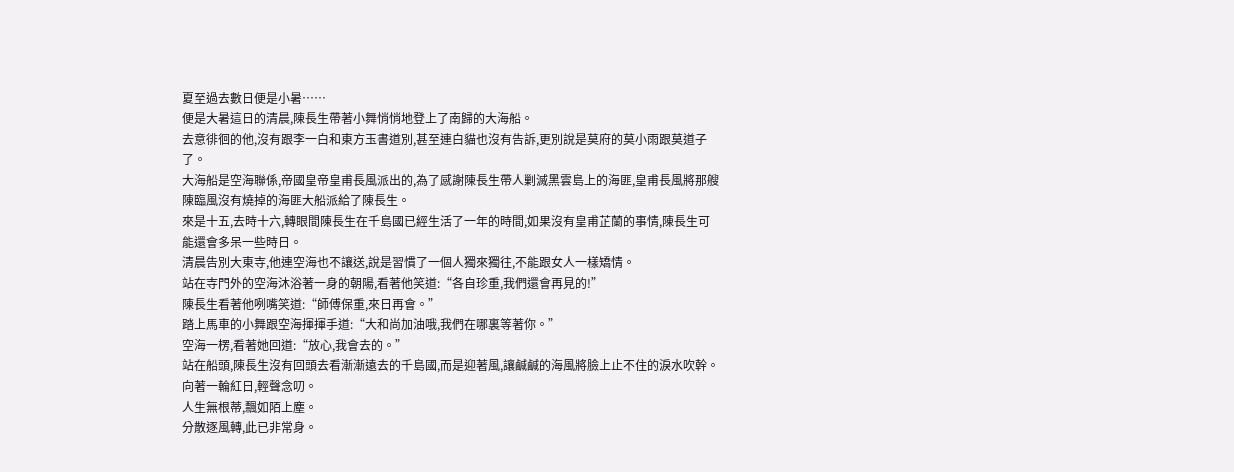夏至過去數日便是小暑……
便是大暑這日的清晨,陳長生帶著小舞悄悄地登上了南歸的大海船。
去意徘徊的他,沒有跟李一白和東方玉書道別,甚至連白貓也沒有告訴,更別說是莫府的莫小雨跟莫道子了。
大海船是空海聯係,帝國皇帝皇甫長風派出的,為了感謝陳長生帶人剿滅黑雲島上的海匪,皇甫長風將那艘陳臨風沒有燒掉的海匪大船派給了陳長生。
來是十五,去時十六,轉眼間陳長生在千島國已經生活了一年的時間,如果沒有皇甫芷蘭的事情,陳長生可能還會多呆一些時日。
清晨告別大東寺,他連空海也不讓送,說是習慣了一個人獨來獨往,不能跟女人一樣矯情。
站在寺門外的空海沐浴著一身的朝陽,看著他笑道:“各自珍重,我們還會再見的!”
陳長生看著他咧嘴笑道:“師傅保重,來日再會。”
踏上馬車的小舞跟空海揮揮手道:“大和尚加油哦,我們在哪裏等著你。”
空海一楞,看著她回道:“放心,我會去的。”
站在船頭,陳長生沒有回頭去看漸漸遠去的千島國,而是迎著風,讓鹹鹹的海風將臉上止不住的淚水吹幹。
向著一輪紅日,輕聲念叨。
人生無根蒂,飄如陌上塵。
分散逐風轉,此已非常身。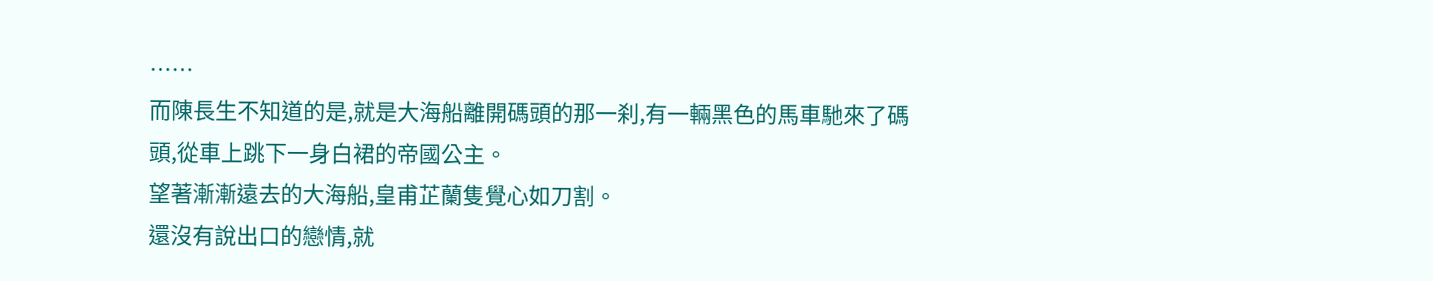……
而陳長生不知道的是,就是大海船離開碼頭的那一刹,有一輛黑色的馬車馳來了碼頭,從車上跳下一身白裙的帝國公主。
望著漸漸遠去的大海船,皇甫芷蘭隻覺心如刀割。
還沒有說出口的戀情,就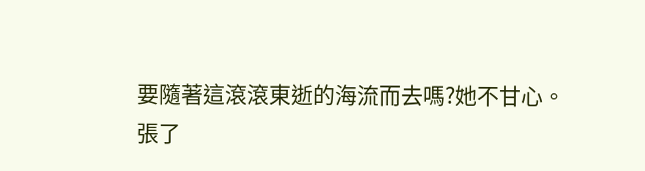要隨著這滾滾東逝的海流而去嗎?她不甘心。
張了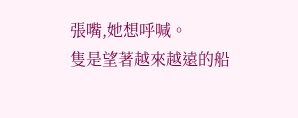張嘴,她想呼喊。
隻是望著越來越遠的船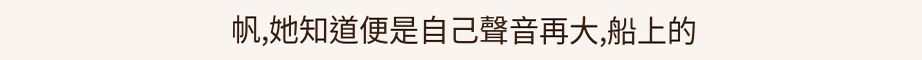帆,她知道便是自己聲音再大,船上的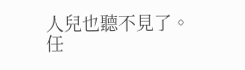人兒也聽不見了。
任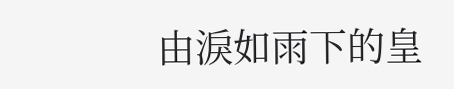由淚如雨下的皇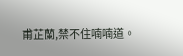甫芷蘭,禁不住喃喃道。